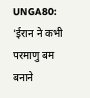UNGA80: 'ईरान ने कभी परमाणु बम बनाने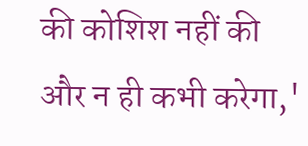की कोशिश नहीं की और न ही कभी करेगा,'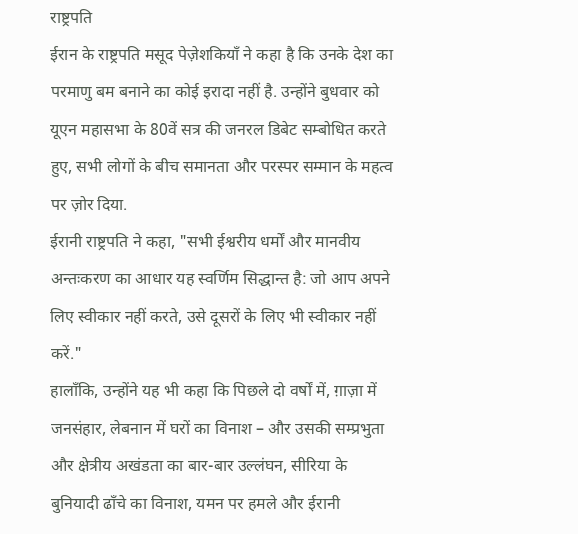राष्ट्रपति
ईरान के राष्ट्रपति मसूद पेज़ेशकियाँ ने कहा है कि उनके देश का परमाणु बम बनाने का कोई इरादा नहीं है. उन्होंने बुधवार को यूएन महासभा के 80वें सत्र की जनरल डिबेट सम्बोधित करते हुए, सभी लोगों के बीच समानता और परस्पर सम्मान के महत्व पर ज़ोर दिया.
ईरानी राष्ट्रपति ने कहा, "सभी ईश्वरीय धर्मों और मानवीय अन्तःकरण का आधार यह स्वर्णिम सिद्धान्त है: जो आप अपने लिए स्वीकार नहीं करते, उसे दूसरों के लिए भी स्वीकार नहीं करें."
हालाँकि, उन्होंने यह भी कहा कि पिछले दो वर्षों में, ग़ाज़ा में जनसंहार, लेबनान में घरों का विनाश – और उसकी सम्प्रभुता और क्षेत्रीय अखंडता का बार-बार उल्लंघन, सीरिया के बुनियादी ढाँचे का विनाश, यमन पर हमले और ईरानी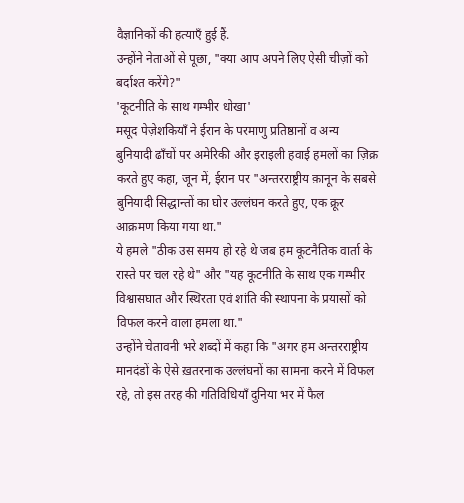वैज्ञानिकों की हत्याएँ हुई हैं.
उन्होंने नेताओं से पूछा, "क्या आप अपने लिए ऐसी चीज़ों को बर्दाश्त करेंगे?"
'कूटनीति के साथ गम्भीर धोखा'
मसूद पेज़ेशकियाँ ने ईरान के परमाणु प्रतिष्ठानों व अन्य बुनियादी ढाँचों पर अमेरिकी और इराइली हवाई हमलों का ज़िक्र करते हुए कहा, जून में, ईरान पर "अन्तरराष्ट्रीय क़ानून के सबसे बुनियादी सिद्धान्तों का घोर उल्लंघन करते हुए, एक क्रूर आक्रमण किया गया था."
ये हमले "ठीक उस समय हो रहे थे जब हम कूटनैतिक वार्ता के रास्ते पर चल रहे थे" और "यह कूटनीति के साथ एक गम्भीर विश्वासघात और स्थिरता एवं शांति की स्थापना के प्रयासों को विफल करने वाला हमला था."
उन्होंने चेतावनी भरे शब्दों में कहा कि "अगर हम अन्तरराष्ट्रीय मानदंडों के ऐसे ख़तरनाक उल्लंघनों का सामना करने में विफल रहे, तो इस तरह की गतिविधियाँ दुनिया भर में फैल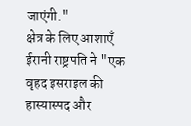जाएंगी."
क्षेत्र के लिए आशाएँ
ईरानी राष्ट्रपति ने "एक वृहद इसराइल की हास्यास्पद और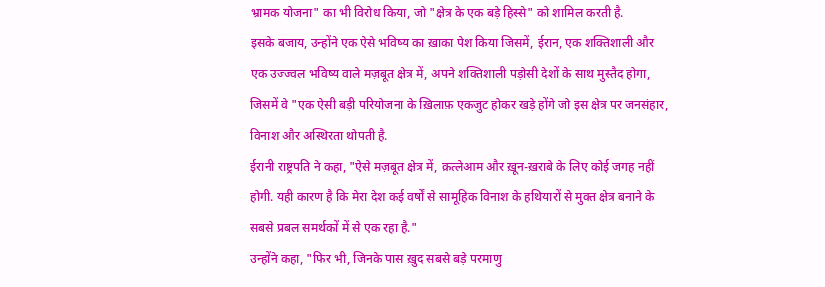भ्रामक योजना" का भी विरोध किया, जो "क्षेत्र के एक बड़े हिस्से" को शामिल करती है.
इसके बजाय, उन्होंने एक ऐसे भविष्य का ख़ाका पेश किया जिसमें, ईरान, एक शक्तिशाली और एक उज्ज्वल भविष्य वाले मज़बूत क्षेत्र में, अपने शक्तिशाली पड़ोसी देशों के साथ मुस्तैद होगा, जिसमें वे "एक ऐसी बड़ी परियोजना के ख़िलाफ़ एकजुट होकर खड़े होंगे जो इस क्षेत्र पर जनसंहार, विनाश और अस्थिरता थोपती है.
ईरानी राष्ट्रपति ने कहा, "ऐसे मज़बूत क्षेत्र में, क़त्लेआम और ख़ून-ख़राबे के लिए कोई जगह नहीं होगी. यही कारण है कि मेरा देश कई वर्षों से सामूहिक विनाश के हथियारों से मुक्त क्षेत्र बनाने के सबसे प्रबल समर्थकों में से एक रहा है."
उन्होंने कहा, "फिर भी, जिनके पास ख़ुद सबसे बड़े परमाणु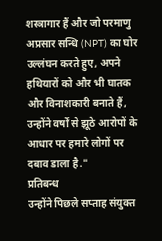शस्त्रागार हैं और जो परमाणु अप्रसार सन्धि (NPT) का घोर उल्लंघन करते हुए, अपने हथियारों को और भी घातक और विनाशकारी बनाते हैं, उन्होंने वर्षों से झूठे आरोपों के आधार पर हमारे लोगों पर दबाव डाला है."
प्रतिबन्ध
उन्होंने पिछले सप्ताह संयुक्त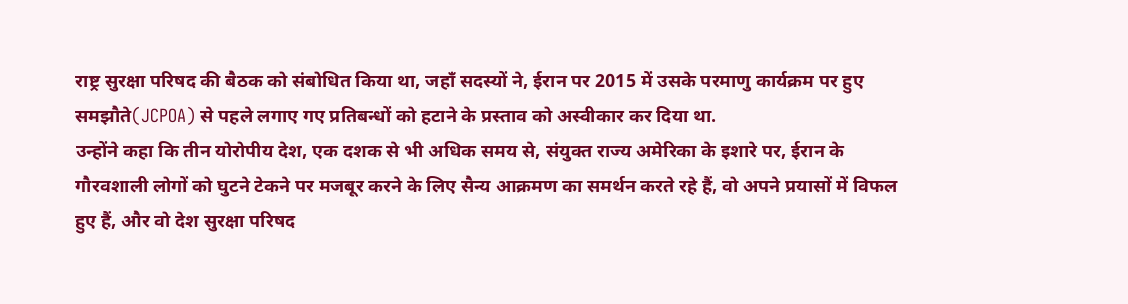राष्ट्र सुरक्षा परिषद की बैठक को संबोधित किया था, जहाँ सदस्यों ने, ईरान पर 2015 में उसके परमाणु कार्यक्रम पर हुए समझौते(JCPOA) से पहले लगाए गए प्रतिबन्धों को हटाने के प्रस्ताव को अस्वीकार कर दिया था.
उन्होंने कहा कि तीन योरोपीय देश, एक दशक से भी अधिक समय से, संयुक्त राज्य अमेरिका के इशारे पर, ईरान के गौरवशाली लोगों को घुटने टेकने पर मजबूर करने के लिए सैन्य आक्रमण का समर्थन करते रहे हैं, वो अपने प्रयासों में विफल हुए हैं, और वो देश सुरक्षा परिषद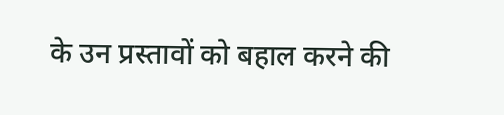के उन प्रस्तावों को बहाल करने की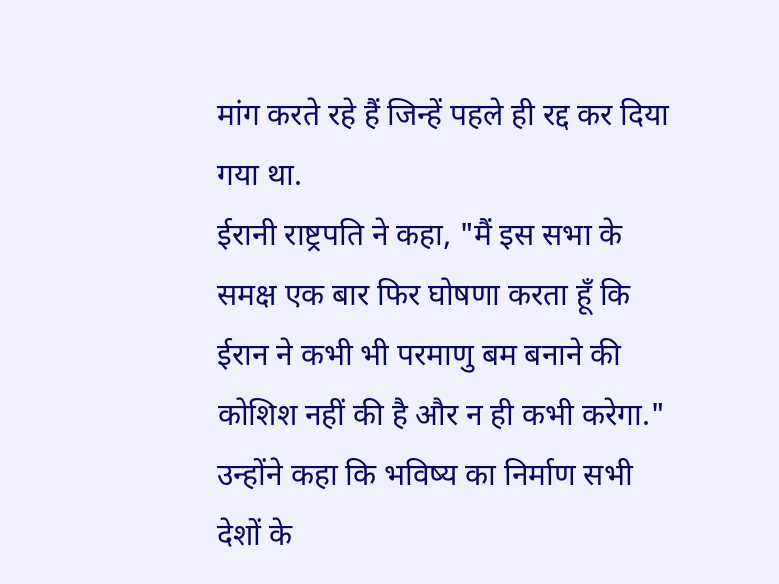मांग करते रहे हैं जिन्हें पहले ही रद्द कर दिया गया था.
ईरानी राष्ट्रपति ने कहा, "मैं इस सभा के समक्ष एक बार फिर घोषणा करता हूँ कि ईरान ने कभी भी परमाणु बम बनाने की कोशिश नहीं की है और न ही कभी करेगा."
उन्होंने कहा कि भविष्य का निर्माण सभी देशों के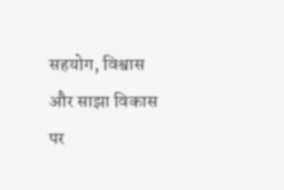सहयोग, विश्वास और साझा विकास पर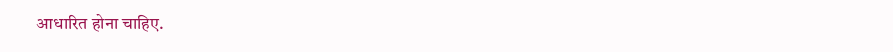आधारित होना चाहिए.